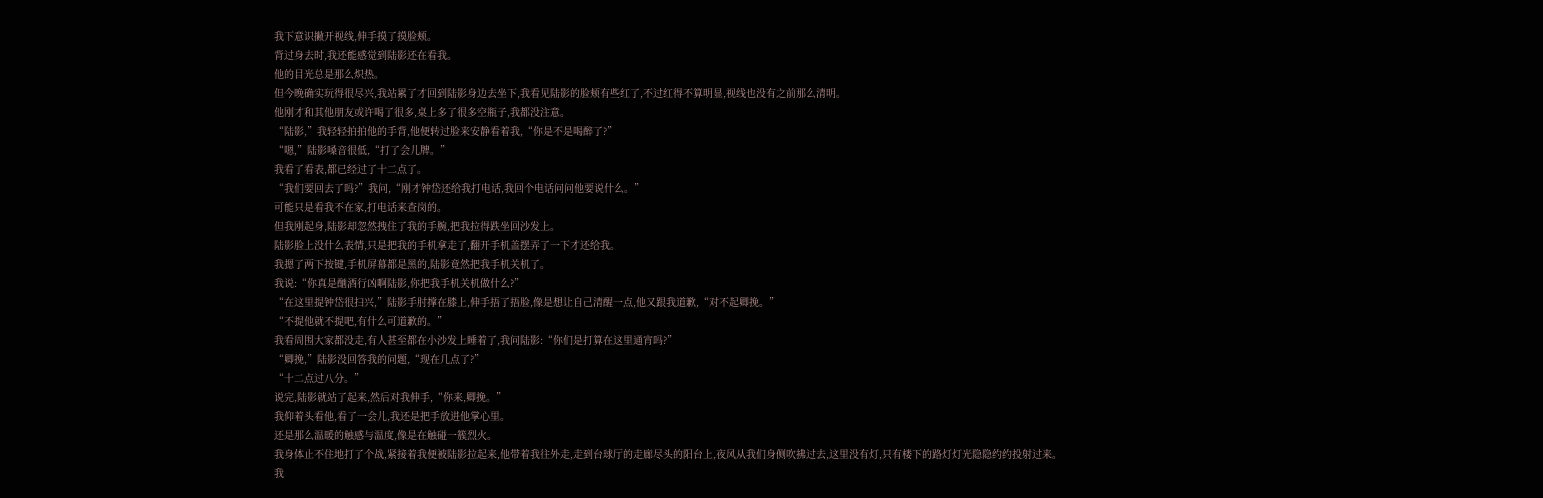我下意识撇开视线,伸手摸了摸脸颊。
背过身去时,我还能感觉到陆影还在看我。
他的目光总是那么炽热。
但今晚确实玩得很尽兴,我站累了才回到陆影身边去坐下,我看见陆影的脸颊有些红了,不过红得不算明显,视线也没有之前那么清明。
他刚才和其他朋友或许喝了很多,桌上多了很多空瓶子,我都没注意。
“陆影,”我轻轻拍拍他的手背,他便转过脸来安静看着我,“你是不是喝醉了?”
“嗯,”陆影嗓音很低,“打了会儿牌。”
我看了看表,都已经过了十二点了。
“我们要回去了吗?”我问,“刚才钟岱还给我打电话,我回个电话问问他要说什么。”
可能只是看我不在家,打电话来查岗的。
但我刚起身,陆影却忽然拽住了我的手腕,把我拉得跌坐回沙发上。
陆影脸上没什么表情,只是把我的手机拿走了,翻开手机盖摆弄了一下才还给我。
我摁了两下按键,手机屏幕都是黑的,陆影竟然把我手机关机了。
我说:“你真是酗酒行凶啊陆影,你把我手机关机做什么?”
“在这里提钟岱很扫兴,”陆影手肘撑在膝上,伸手捂了捂脸,像是想让自己清醒一点,他又跟我道歉,“对不起卿挽。”
“不提他就不提吧,有什么可道歉的。”
我看周围大家都没走,有人甚至都在小沙发上睡着了,我问陆影:“你们是打算在这里通宵吗?”
“卿挽,”陆影没回答我的问题,“现在几点了?”
“十二点过八分。”
说完,陆影就站了起来,然后对我伸手,“你来,卿挽。”
我仰着头看他,看了一会儿,我还是把手放进他掌心里。
还是那么温暖的触感与温度,像是在触碰一簇烈火。
我身体止不住地打了个战,紧接着我便被陆影拉起来,他带着我往外走,走到台球厅的走廊尽头的阳台上,夜风从我们身侧吹拂过去,这里没有灯,只有楼下的路灯灯光隐隐约约投射过来。
我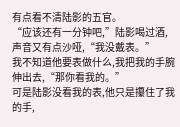有点看不清陆影的五官。
“应该还有一分钟吧,”陆影喝过酒,声音又有点沙哑,“我没戴表。”
我不知道他要表做什么,我把我的手腕伸出去,“那你看我的。”
可是陆影没看我的表,他只是攥住了我的手,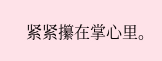紧紧攥在掌心里。